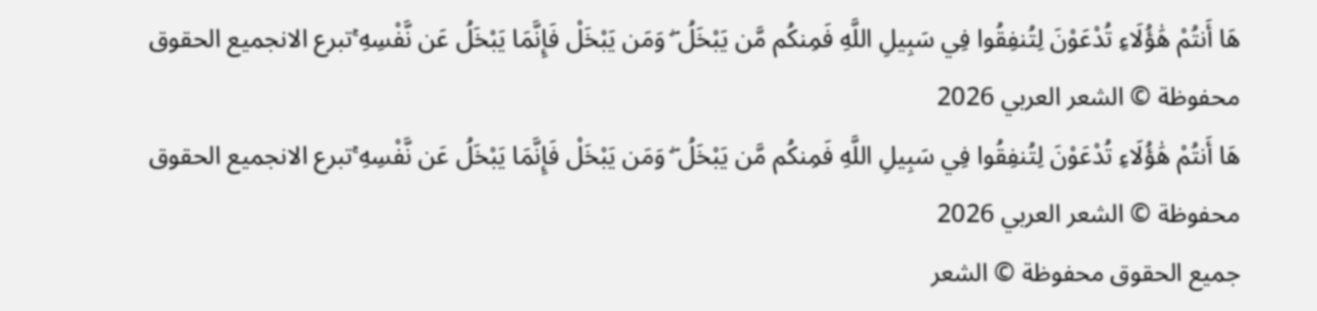هَا أَنتُمْ هَٰؤُلَاءِ تُدْعَوْنَ لِتُنفِقُوا فِي سَبِيلِ اللَّهِ فَمِنكُم مَّن يَبْخَلُ ۖ وَمَن يَبْخَلْ فَإِنَّمَا يَبْخَلُ عَن نَّفْسِهِ ۚتبرع الانجميع الحقوق محفوظة © الشعر العربي 2026
هَا أَنتُمْ هَٰؤُلَاءِ تُدْعَوْنَ لِتُنفِقُوا فِي سَبِيلِ اللَّهِ فَمِنكُم مَّن يَبْخَلُ ۖ وَمَن يَبْخَلْ فَإِنَّمَا يَبْخَلُ عَن نَّفْسِهِ ۚتبرع الانجميع الحقوق محفوظة © الشعر العربي 2026
جميع الحقوق محفوظة © الشعر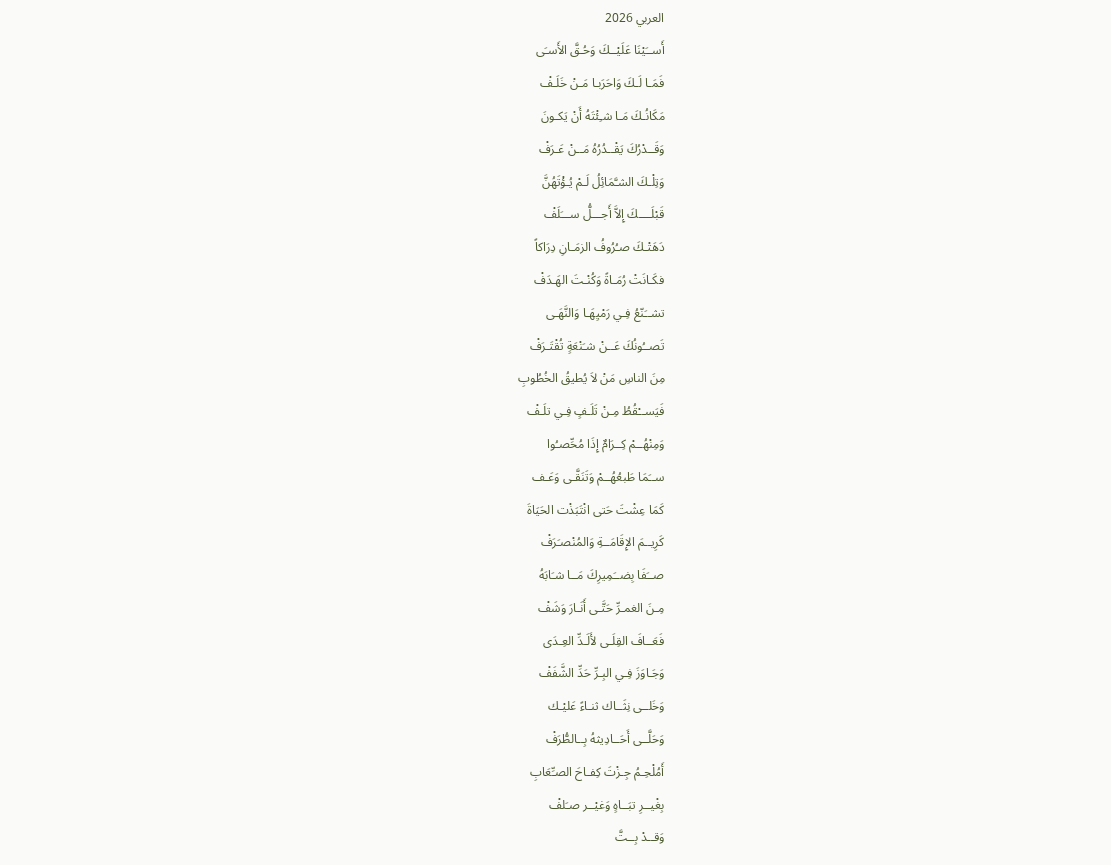العربي 2026
أَســَيْنَا عَلَيْــكَ وَحُـقَّ الأَسـَى
فَمَـا لَـكَ وَاحَرَبـا مَـنْ خَلَـفْ
مَكَانُـكَ مَـا شـِئْتَهُ أَنْ يَكـونَ
وَقَــدْرُكَ يَقْــدُرُهُ مَــنْ عَـرَفْ
وَتِلْـكَ الشـَّمَائِلُ لَـمْ يُـؤْتَهُنَّ
قَبْلَــــكَ إِلاَّ أَجـــلُّ ســـَلَفْ
دَهَتْـكَ صـُرُوفُ الزمَـانِ دِرَاكاً
فكَـانَتْ رُمَـاةً وَكُنْـتَ الهَـدَفْ
تشــَنّعُ فِـي رَمْيِهَـا وَالنَّهَـى
تَصــُونُكَ عَــنْ شـَنْعَةٍ تُقْتَـرَفْ
مِنَ الناسِ مَنْ لاَ يُطيقُ الخُطُوبِ
فَيَســْقُطُ مِـنْ تَلَـفٍ فِـي تلَـفْ
وَمِنْهُــمْ كِــرَامٌ إِذَا مُحِّصـُوا
ســَمَا طَبعُهُــمْ وَتَنَقَّـى وَعَـف
كَمَا عِشْتَ حَتى انْتَبَذْت الحَيَاةَ
كَرِيــمَ الإِقَامَــةِ وَالمُنْصـَرَفْ
صــَفَا بِضــَمِيرِكَ مَــا شـَابَهُ
مِـنَ الغمـرِّ حَتَّـى أَنَـارَ وَشَفْ
فَعَــافَ القِلَـى لأَلَـدِّ العِـدَى
وَجَـاوَزَ فِـي البِـرِّ حَدِّ الشَّفَفْ
وَخَلــى نِثَــاك ثنـاءً عَليْـك
وَحَلَّــى أَحَــادِيثهُ بِــالطُّرَفْ
أَمُلْحِـمُ جِـزْتَ كِفـاحَ الصـِّعَابِ
بِغْيــرِ تبَــاهٍ وَغيْــر صـَلفْ
وَقــدْ بِــتَّ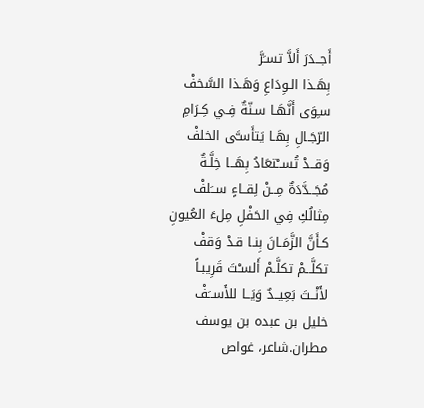أَجــدَرَ أَلاَّ تسـَرَّ
بِهَـذا الـوِدَاعِ وَهَـذا السَّخفْ
سـِوَى أَنَّهَـا سـنّةٌ فِـي كِـرَامِ
الرّجَـالِ بِهَـا يَتأَسـَّى الخلفْ
وَقــدْ تُســْتعَادُ بِهَــا خِلَّـةٌ
مُجَــدَّدَةٌ مِــنْ لِقــاءٍ ســَلفْ
مِثالُكِ فِي الحَفْلِ مِلءَ العُيونِ
كـأَنَّ الزَّمَـانَ بِنـا قـدْ وَقفْ
تكلَّــمْ تكلَّـمْ أَلسـْتَ قَرِيبـاً
لأَنْــتَ بَعِيــدٌ وَيَــا للأَســَفْ
خليل بن عبده بن يوسف مطران.شاعر، غواص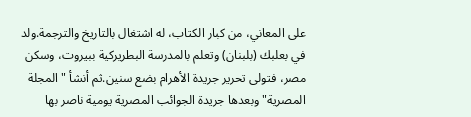على المعاني، من كبار الكتاب، له اشتغال بالتاريخ والترجمة.ولد في بعلبك (بلبنان) وتعلم بالمدرسة البطريركية ببيروت، وسكن مصر، فتولى تحرير جريدة الأهرام بضع سنين.ثم أنشأ "المجلة المصرية" وبعدها جريدة الجوائب المصرية يومية ناصر بها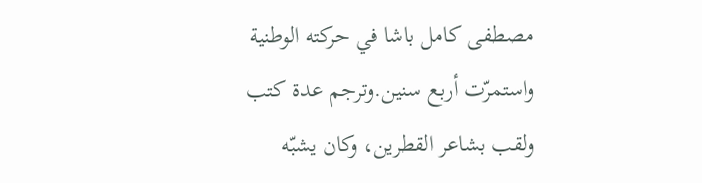مصطفى كامل باشا في حركته الوطنية واستمرّت أربع سنين.وترجم عدة كتب ولقب بشاعر القطرين، وكان يشبّه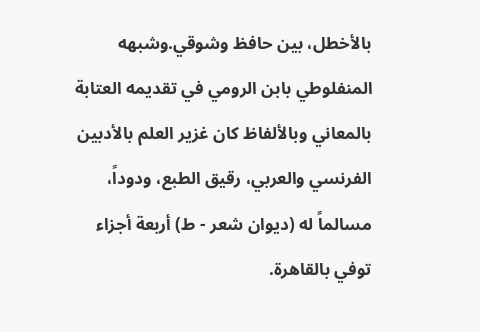بالأخطل، بين حافظ وشوقي.وشبهه المنفلوطي بابن الرومي في تقديمه العتابة بالمعاني وبالألفاظ كان غزير العلم بالأدبين الفرنسي والعربي، رقيق الطبع، ودوداً، مسالماً له (ديوان شعر - ط) أربعة أجزاء توفي بالقاهرة.